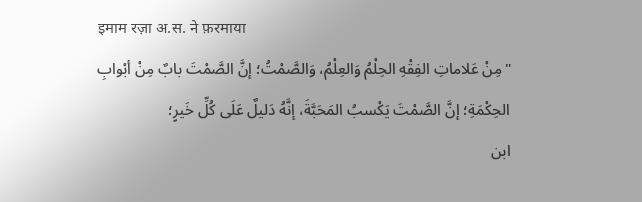इमाम रज़ा अ.स. ने फ़रमाया
"مِنْ عَلاماتِ الفِقْهِ الحِلْمُ وَالعِلْمُ، وَالصَّمْتُ؛ إنَّ الصَّمْتَ بابٌ مِنْ أبْوابِ الحِكْمَةِ؛ إنَّ الصَّمْتَ يَكْسبُ المَحَبَّةَ، إنَّهُ دَليلٌ عَلَى كُلِّ خَيرٍ؛
ابن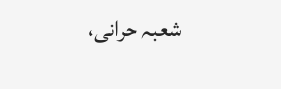شعبہ حرانی،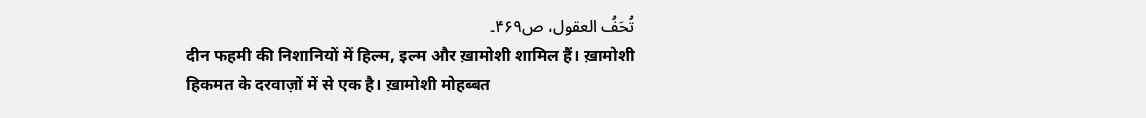تُحَفُ العقول، ص۴۶۹۔
दीन फहमी की निशानियों में हिल्म, इल्म और ख़ामोशी शामिल हैं। ख़ामोशी हिकमत के दरवाज़ों में से एक है। ख़ामोशी मोहब्बत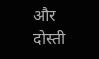और दोस्ती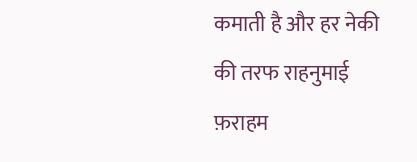कमाती है और हर नेकी की तरफ राहनुमाई फ़राहम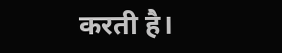करती है।